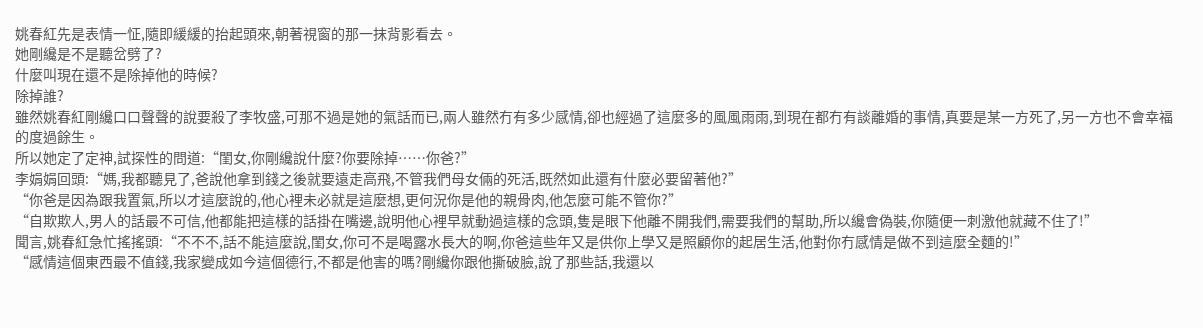姚春紅先是表情一怔,隨即緩緩的抬起頭來,朝著視窗的那一抹背影看去。
她剛纔是不是聽岔劈了?
什麼叫現在還不是除掉他的時候?
除掉誰?
雖然姚春紅剛纔口口聲聲的說要殺了李牧盛,可那不過是她的氣話而已,兩人雖然冇有多少感情,卻也經過了這麼多的風風雨雨,到現在都冇有談離婚的事情,真要是某一方死了,另一方也不會幸福的度過餘生。
所以她定了定神,試探性的問道:“閨女,你剛纔說什麼?你要除掉……你爸?”
李娟娟回頭:“媽,我都聽見了,爸說他拿到錢之後就要遠走高飛,不管我們母女倆的死活,既然如此還有什麼必要留著他?”
“你爸是因為跟我置氣,所以才這麼說的,他心裡未必就是這麼想,更何況你是他的親骨肉,他怎麼可能不管你?”
“自欺欺人,男人的話最不可信,他都能把這樣的話掛在嘴邊,說明他心裡早就動過這樣的念頭,隻是眼下他離不開我們,需要我們的幫助,所以纔會偽裝,你隨便一刺激他就藏不住了!”
聞言,姚春紅急忙搖搖頭:“不不不,話不能這麼說,閨女,你可不是喝露水長大的啊,你爸這些年又是供你上學又是照顧你的起居生活,他對你冇感情是做不到這麼全麵的!”
“感情這個東西最不值錢,我家變成如今這個德行,不都是他害的嗎?剛纔你跟他撕破臉,說了那些話,我還以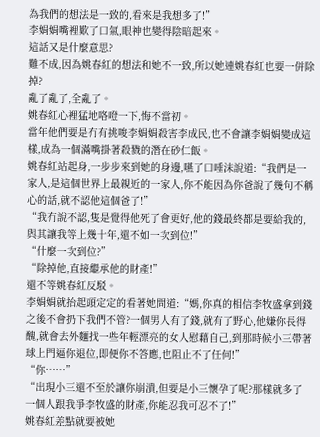為我們的想法是一致的,看來是我想多了!”
李娟娟嘴裡歎了口氣,眼神也變得陰暗起來。
這話又是什麼意思?
難不成,因為姚春紅的想法和她不一致,所以她連姚春紅也要一併除掉?
亂了亂了,全亂了。
姚春紅心裡猛地咯噔一下,悔不當初。
當年他們要是冇有挑唆李娟娟殺害李成民,也不會讓李娟娟變成這樣,成為一個滿嘴掛著殺戮的潛在砂仁飯。
姚春紅站起身,一步步來到她的身邊,嚥了口唾沫說道:“我們是一家人,是這個世界上最親近的一家人,你不能因為你爸說了幾句不稱心的話,就不認他這個爸了!”
“我冇說不認,隻是覺得他死了會更好,他的錢最終都是要給我的,與其讓我等上幾十年,還不如一次到位!”
“什麼一次到位?”
“除掉他,直接繼承他的財產!”
還不等姚春紅反駁。
李娟娟就抬起頭定定的看著她問道:“媽,你真的相信李牧盛拿到錢之後不會扔下我們不管?一個男人有了錢,就有了野心,他嫌你長得醜,就會去外麵找一些年輕漂亮的女人慰藉自己,到那時候小三帶著球上門逼你退位,即便你不答應,也阻止不了任何!”
“你……”
“出現小三還不至於讓你崩潰,但要是小三懷孕了呢?那樣就多了一個人跟我爭李牧盛的財產,你能忍我可忍不了!”
姚春紅差點就要被她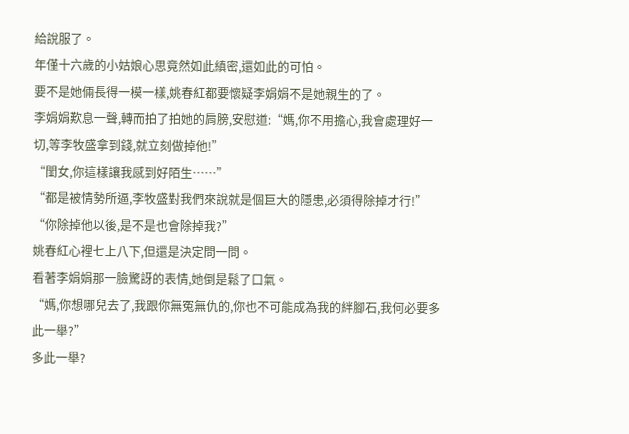給說服了。
年僅十六歲的小姑娘心思竟然如此縝密,還如此的可怕。
要不是她倆長得一模一樣,姚春紅都要懷疑李娟娟不是她親生的了。
李娟娟歎息一聲,轉而拍了拍她的肩膀,安慰道:“媽,你不用擔心,我會處理好一切,等李牧盛拿到錢,就立刻做掉他!”
“閨女,你這樣讓我感到好陌生……”
“都是被情勢所逼,李牧盛對我們來說就是個巨大的隱患,必須得除掉才行!”
“你除掉他以後,是不是也會除掉我?”
姚春紅心裡七上八下,但還是決定問一問。
看著李娟娟那一臉驚訝的表情,她倒是鬆了口氣。
“媽,你想哪兒去了,我跟你無冤無仇的,你也不可能成為我的絆腳石,我何必要多此一舉?”
多此一舉?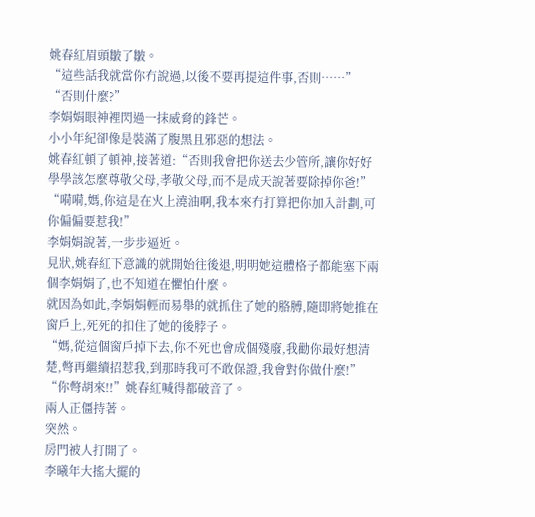姚春紅眉頭皺了皺。
“這些話我就當你冇說過,以後不要再提這件事,否則……”
“否則什麼?”
李娟娟眼神裡閃過一抹威脅的鋒芒。
小小年紀卻像是裝滿了腹黑且邪惡的想法。
姚春紅頓了頓神,接著道:“否則我會把你送去少管所,讓你好好學學該怎麼尊敬父母,孝敬父母,而不是成天說著要除掉你爸!”
“嗬嗬,媽,你這是在火上澆油啊,我本來冇打算把你加入計劃,可你偏偏要惹我!”
李娟娟說著,一步步逼近。
見狀,姚春紅下意識的就開始往後退,明明她這體格子都能塞下兩個李娟娟了,也不知道在懼怕什麼。
就因為如此,李娟娟輕而易舉的就抓住了她的胳膊,隨即將她推在窗戶上,死死的扣住了她的後脖子。
“媽,從這個窗戶掉下去,你不死也會成個殘廢,我勸你最好想清楚,彆再繼續招惹我,到那時我可不敢保證,我會對你做什麼!”
“你彆胡來!!”姚春紅喊得都破音了。
兩人正僵持著。
突然。
房門被人打開了。
李曦年大搖大擺的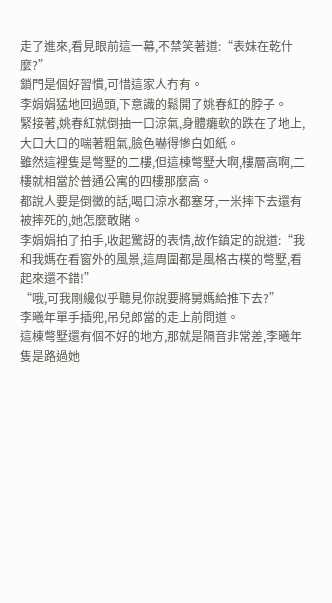走了進來,看見眼前這一幕,不禁笑著道:“表妹在乾什麼?”
鎖門是個好習慣,可惜這家人冇有。
李娟娟猛地回過頭,下意識的鬆開了姚春紅的脖子。
緊接著,姚春紅就倒抽一口涼氣,身體癱軟的跌在了地上,大口大口的喘著粗氣,臉色嚇得慘白如紙。
雖然這裡隻是彆墅的二樓,但這棟彆墅大啊,樓層高啊,二樓就相當於普通公寓的四樓那麼高。
都說人要是倒黴的話,喝口涼水都塞牙,一米摔下去還有被摔死的,她怎麼敢賭。
李娟娟拍了拍手,收起驚訝的表情,故作鎮定的說道:“我和我媽在看窗外的風景,這周圍都是風格古樸的彆墅,看起來還不錯!”
“哦,可我剛纔似乎聽見你說要將舅媽給推下去?”
李曦年單手插兜,吊兒郎當的走上前問道。
這棟彆墅還有個不好的地方,那就是隔音非常差,李曦年隻是路過她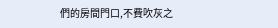們的房間門口,不費吹灰之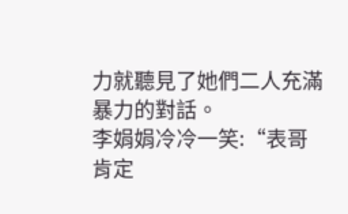力就聽見了她們二人充滿暴力的對話。
李娟娟冷冷一笑:“表哥肯定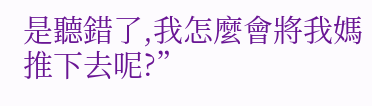是聽錯了,我怎麼會將我媽推下去呢?”